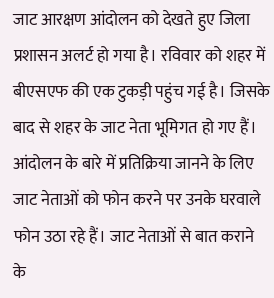जाट आरक्षण आंदोलन को देखते हुए जिला प्रशासन अलर्ट हो गया है। रविवार को शहर में बीएसएफ की एक टुकड़ी पहुंच गई है। जिसके बाद से शहर के जाट नेता भूमिगत हो गए हैं। आंदोलन के बारे में प्रतिक्रिया जानने के लिए जाट नेताओं को फोन करने पर उनके घरवाले फोन उठा रहे हैं। जाट नेताओं से बात कराने के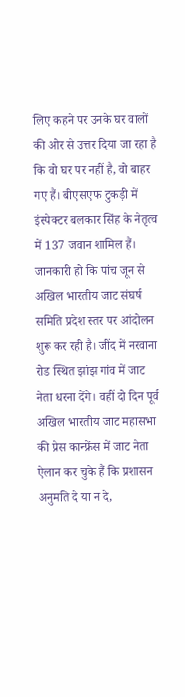लिए कहने पर उनके घर वालों की ओर से उत्तर दिया जा रहा है कि वो घर पर नहीं है, वो बाहर गए हैं। बीएसएफ टुकड़ी में इंस्पेक्टर बलकार सिंह के नेतृत्व में 137 जवान शामिल हैं।
जानकारी हो कि पांच जून से अखिल भारतीय जाट संघर्ष समिति प्रदेश स्तर पर आंदोलन शुरू कर रही है। जींद में नरवाना रोड स्थित झांझ गांव में जाट नेता धरना देंगे। वहीं दो दिन पूर्व अखिल भारतीय जाट महासभा की प्रेस कान्फ्रेंस में जाट नेता ऐलान कर चुके हैं कि प्रशासन अनुमति दे या न दे,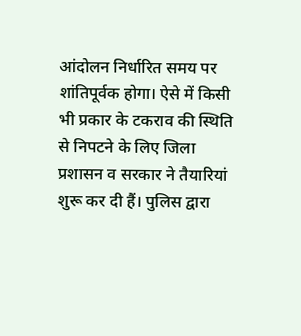आंदोलन निर्धारित समय पर शांतिपूर्वक होगा। ऐसे में किसी भी प्रकार के टकराव की स्थिति से निपटने के लिए जिला प्रशासन व सरकार ने तैयारियां शुरू कर दी हैं। पुलिस द्वारा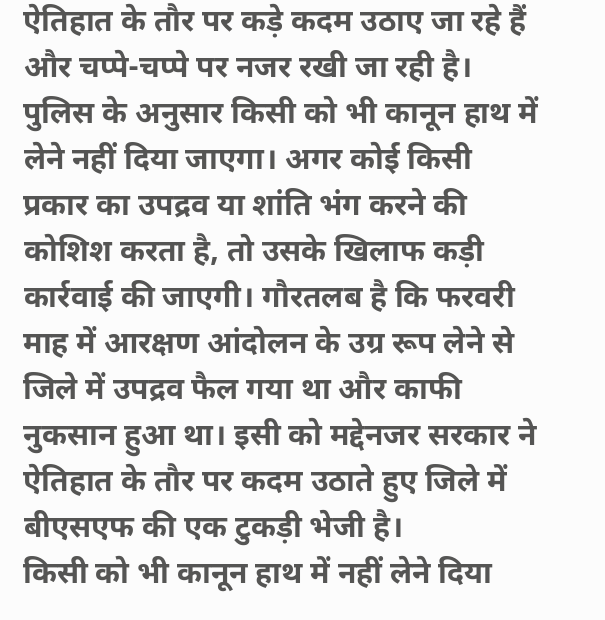ऐतिहात के तौर पर कड़े कदम उठाए जा रहे हैं और चप्पे-चप्पे पर नजर रखी जा रही है। पुलिस के अनुसार किसी को भी कानून हाथ में लेने नहीं दिया जाएगा। अगर कोई किसी प्रकार का उपद्रव या शांति भंग करने की कोशिश करता है, तो उसके खिलाफ कड़ी कार्रवाई की जाएगी। गौरतलब है कि फरवरी माह में आरक्षण आंदोलन के उग्र रूप लेने से जिले में उपद्रव फैल गया था और काफी नुकसान हुआ था। इसी को मद्देनजर सरकार ने ऐतिहात के तौर पर कदम उठाते हुए जिले में बीएसएफ की एक टुकड़ी भेजी है।
किसी को भी कानून हाथ में नहीं लेने दिया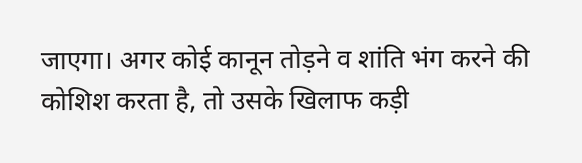जाएगा। अगर कोई कानून तोड़ने व शांति भंग करने की कोशिश करता है, तो उसके खिलाफ कड़ी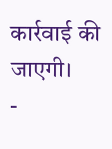कार्रवाई की जाएगी।
-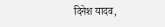दिनेश यादव,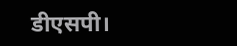डीएसपी।